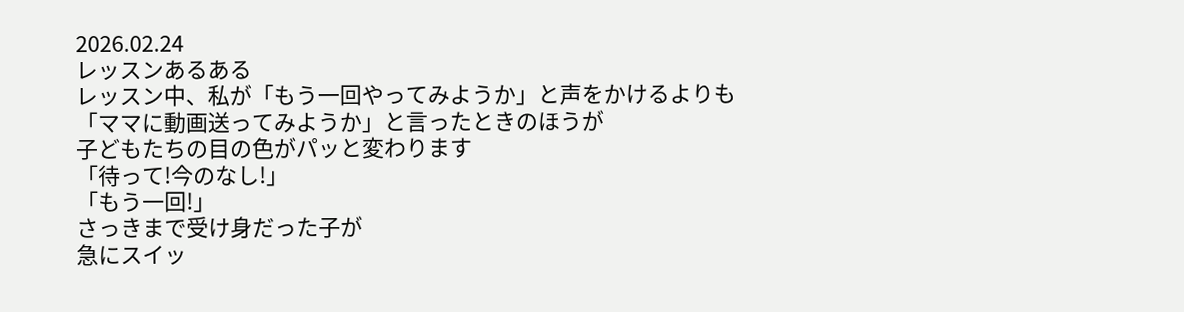2026.02.24
レッスンあるある
レッスン中、私が「もう一回やってみようか」と声をかけるよりも
「ママに動画送ってみようか」と言ったときのほうが
子どもたちの目の色がパッと変わります
「待って!今のなし!」
「もう一回!」
さっきまで受け身だった子が
急にスイッ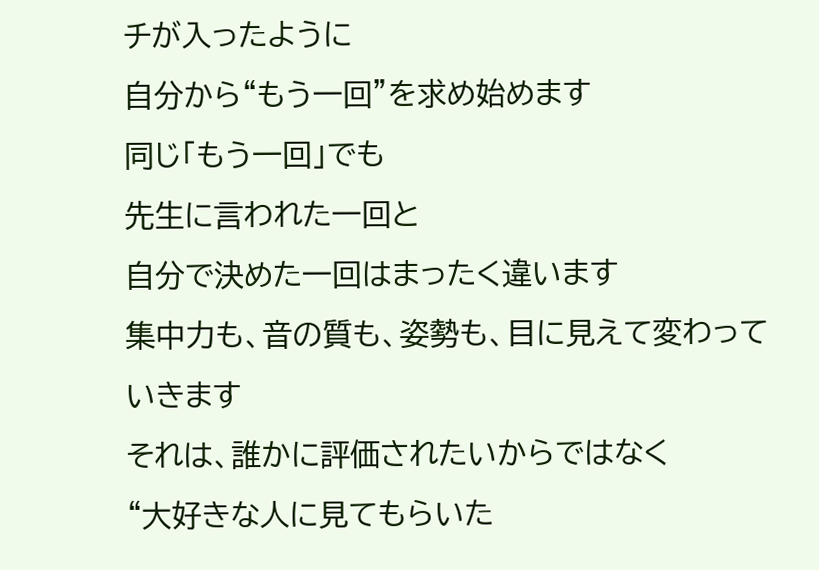チが入ったように
自分から“もう一回”を求め始めます
同じ「もう一回」でも
先生に言われた一回と
自分で決めた一回はまったく違います
集中力も、音の質も、姿勢も、目に見えて変わっていきます
それは、誰かに評価されたいからではなく
“大好きな人に見てもらいた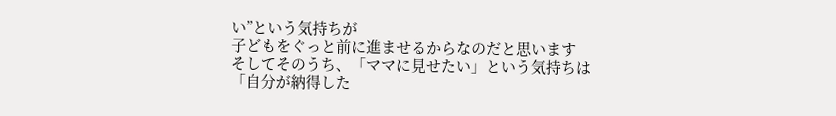い”という気持ちが
子どもをぐっと前に進ませるからなのだと思います
そしてそのうち、「ママに見せたい」という気持ちは
「自分が納得した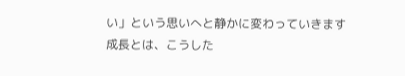い」という思いへと静かに変わっていきます
成長とは、こうした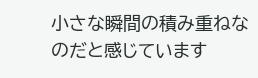小さな瞬間の積み重ねなのだと感じています